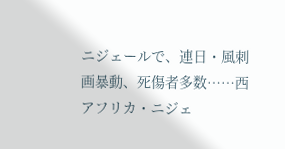ニジェールで、連日・風刺画暴動、死傷者多数……西アフリカ・ニジェ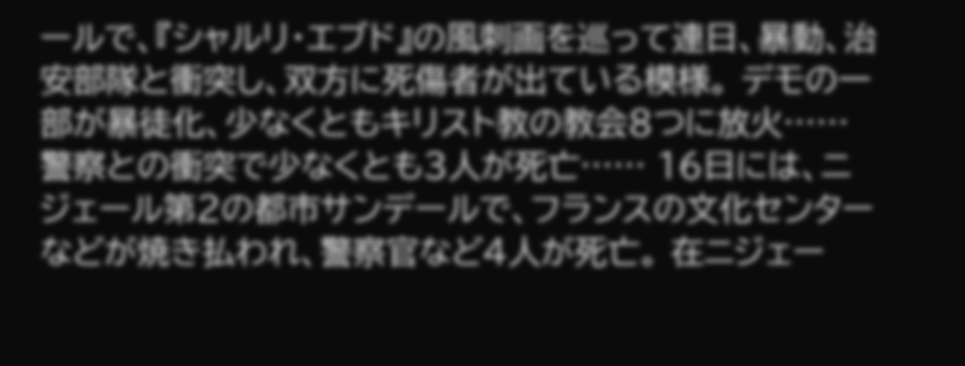ールで、『シャルリ・エブド』の風刺画を巡って連日、暴動、治安部隊と衝突し、双方に死傷者が出ている模様。 デモの一部が暴徒化、少なくともキリスト教の教会8つに放火…… 警察との衝突で少なくとも3人が死亡…… 16日には、ニジェール第2の都市サンデールで、フランスの文化センターなどが焼き払われ、警察官など4人が死亡。 在ニジェー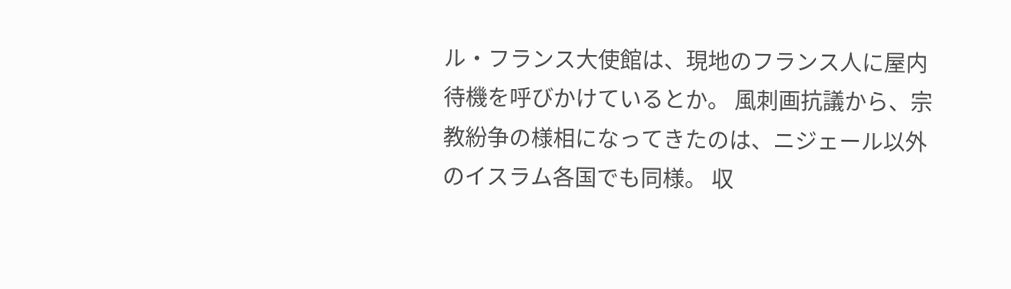ル・フランス大使館は、現地のフランス人に屋内待機を呼びかけているとか。 風刺画抗議から、宗教紛争の様相になってきたのは、ニジェール以外のイスラム各国でも同様。 収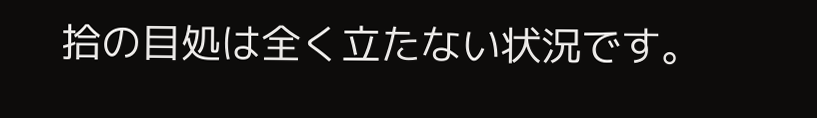拾の目処は全く立たない状況です。